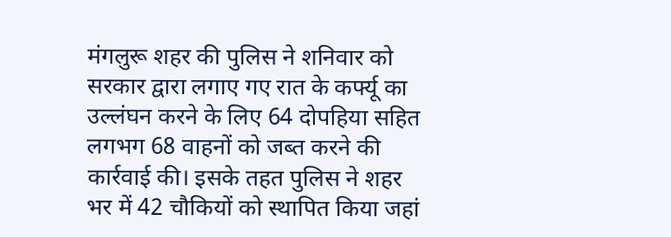मंगलुरू शहर की पुलिस ने शनिवार को सरकार द्वारा लगाए गए रात के कर्फ्यू का उल्लंघन करने के लिए 64 दोपहिया सहित लगभग 68 वाहनों को जब्त करने की कार्रवाई की। इसके तहत पुलिस ने शहर भर में 42 चौकियों को स्थापित किया जहां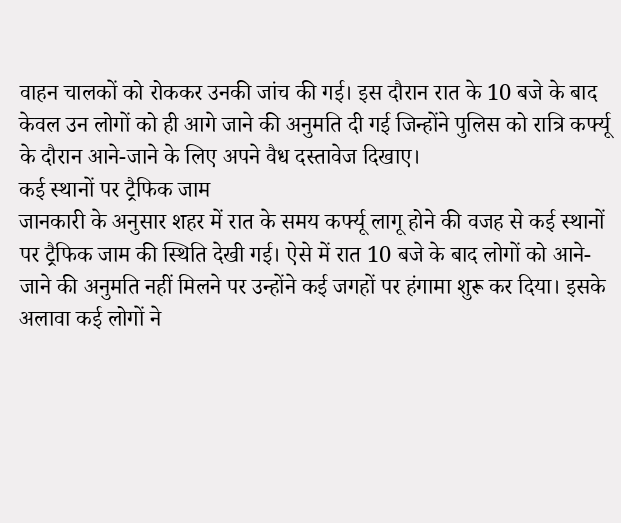वाहन चालकों को रोककर उनकी जांच की गई। इस दौरान रात के 10 बजे के बाद केवल उन लोगों को ही आगे जाने की अनुमति दी गई जिन्होंने पुलिस को रात्रि कर्फ्यू के दौरान आने-जाने के लिए अपने वैध दस्तावेज दिखाए।
कई स्थानों पर ट्रैफिक जाम
जानकारी के अनुसार शहर में रात के समय कर्फ्यू लागू होने की वजह से कई स्थानों पर ट्रैफिक जाम की स्थिति देखी गई। ऐसे में रात 10 बजे के बाद लोगों को आने-जाने की अनुमति नहीं मिलने पर उन्होंने कई जगहों पर हंगामा शुरू कर दिया। इसके अलावा कई लोगों ने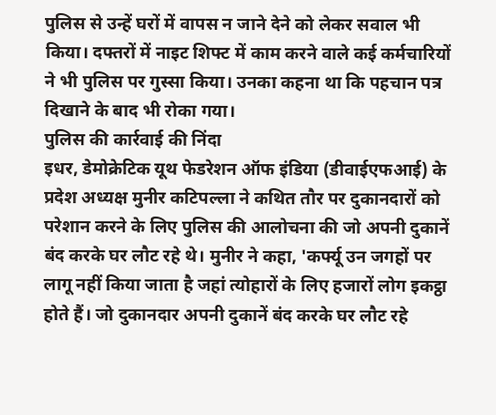पुलिस से उन्हें घरों में वापस न जाने देने को लेकर सवाल भी किया। दफ्तरों में नाइट शिफ्ट में काम करने वाले कई कर्मचारियों ने भी पुलिस पर गुस्सा किया। उनका कहना था कि पहचान पत्र दिखाने के बाद भी रोका गया।
पुलिस की कार्रवाई की निंदा
इधर, डेमोक्रेटिक यूथ फेडरेशन ऑफ इंडिया (डीवाईएफआई) के प्रदेश अध्यक्ष मुनीर कटिपल्ला ने कथित तौर पर दुकानदारों को परेशान करने के लिए पुलिस की आलोचना की जो अपनी दुकानें बंद करके घर लौट रहे थे। मुनीर ने कहा, 'कर्फ्यू उन जगहों पर लागू नहीं किया जाता है जहां त्योहारों के लिए हजारों लोग इकट्ठा होते हैं। जो दुकानदार अपनी दुकानें बंद करके घर लौट रहे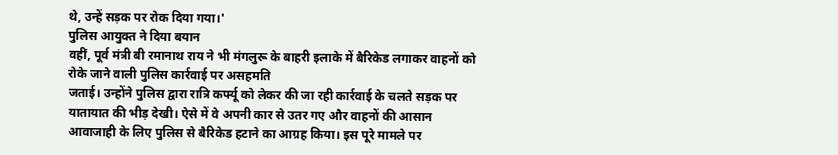थे, उन्हें सड़क पर रोक दिया गया।'
पुलिस आयुक्त ने दिया बयान
वहीं, पूर्व मंत्री बी रमानाथ राय ने भी मंगलुरू के बाहरी इलाके में बैरिकेड लगाकर वाहनों को रोके जाने वाली पुलिस कार्रवाई पर असहमति
जताई। उन्होंने पुलिस द्वारा रात्रि कर्फ्यू को लेकर की जा रही कार्रवाई के चलते सड़क पर यातायात की भीड़ देखी। ऐसे में वे अपनी कार से उतर गए और वाहनों की आसान आवाजाही के लिए पुलिस से बैरिकेड हटाने का आग्रह किया। इस पूरे मामले पर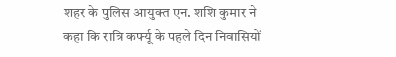शहर के पुलिस आयुक्त एन. शशि कुमार ने कहा कि रात्रि कर्फ्यू के पहले दिन निवासियों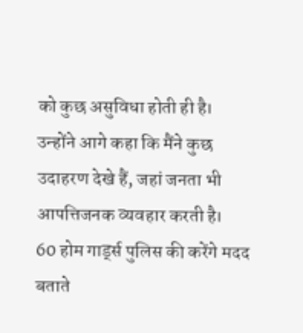को कुछ असुविधा होती ही है। उन्होंने आगे कहा कि मैंने कुछ उदाहरण देखे हैं, जहां जनता भी आपत्तिजनक व्यवहार करती है।
60 होम गार्ड्स पुलिस की करेंगे मदद
बताते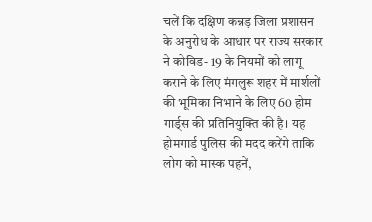चलें कि दक्षिण कन्नड़ जिला प्रशासन के अनुरोध के आधार पर राज्य सरकार ने कोविड- 19 के नियमों को लागू कराने के लिए मंगलुरू शहर में मार्शलों की भूमिका निभाने के लिए 60 होम गार्ड्स की प्रतिनियुक्ति की है। यह होमगार्ड पुलिस की मदद करेंगे ताकि लोग को मास्क पहनें,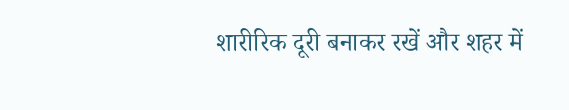शारीरिक दूरी बनाकर रखें और शहर में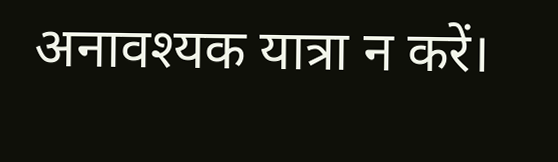अनावश्यक यात्रा न करें।